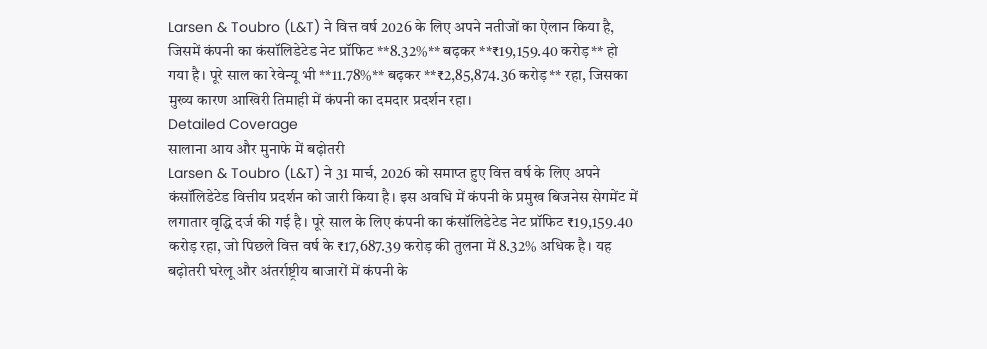Larsen & Toubro (L&T) ने वित्त वर्ष 2026 के लिए अपने नतीजों का ऐलान किया है, जिसमें कंपनी का कंसॉलिडेटेड नेट प्रॉफिट **8.32%** बढ़कर **₹19,159.40 करोड़** हो गया है। पूरे साल का रेवेन्यू भी **11.78%** बढ़कर **₹2,85,874.36 करोड़** रहा, जिसका मुख्य कारण आखिरी तिमाही में कंपनी का दमदार प्रदर्शन रहा।
Detailed Coverage
सालाना आय और मुनाफे में बढ़ोतरी
Larsen & Toubro (L&T) ने 31 मार्च, 2026 को समाप्त हुए वित्त वर्ष के लिए अपने कंसॉलिडेटेड वित्तीय प्रदर्शन को जारी किया है। इस अवधि में कंपनी के प्रमुख बिजनेस सेगमेंट में लगातार वृद्धि दर्ज की गई है। पूरे साल के लिए कंपनी का कंसॉलिडेटेड नेट प्रॉफिट ₹19,159.40 करोड़ रहा, जो पिछले वित्त वर्ष के ₹17,687.39 करोड़ की तुलना में 8.32% अधिक है। यह बढ़ोतरी घरेलू और अंतर्राष्ट्रीय बाजारों में कंपनी के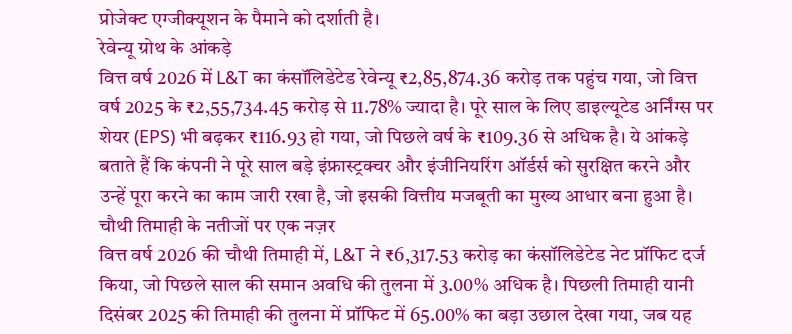प्रोजेक्ट एग्जीक्यूशन के पैमाने को दर्शाती है।
रेवेन्यू ग्रोथ के आंकड़े
वित्त वर्ष 2026 में L&T का कंसॉलिडेटेड रेवेन्यू ₹2,85,874.36 करोड़ तक पहुंच गया, जो वित्त वर्ष 2025 के ₹2,55,734.45 करोड़ से 11.78% ज्यादा है। पूरे साल के लिए डाइल्यूटेड अर्निंग्स पर शेयर (EPS) भी बढ़कर ₹116.93 हो गया, जो पिछले वर्ष के ₹109.36 से अधिक है। ये आंकड़े बताते हैं कि कंपनी ने पूरे साल बड़े इंफ्रास्ट्रक्चर और इंजीनियरिंग ऑर्डर्स को सुरक्षित करने और उन्हें पूरा करने का काम जारी रखा है, जो इसकी वित्तीय मजबूती का मुख्य आधार बना हुआ है।
चौथी तिमाही के नतीजों पर एक नज़र
वित्त वर्ष 2026 की चौथी तिमाही में, L&T ने ₹6,317.53 करोड़ का कंसॉलिडेटेड नेट प्रॉफिट दर्ज किया, जो पिछले साल की समान अवधि की तुलना में 3.00% अधिक है। पिछली तिमाही यानी दिसंबर 2025 की तिमाही की तुलना में प्रॉफिट में 65.00% का बड़ा उछाल देखा गया, जब यह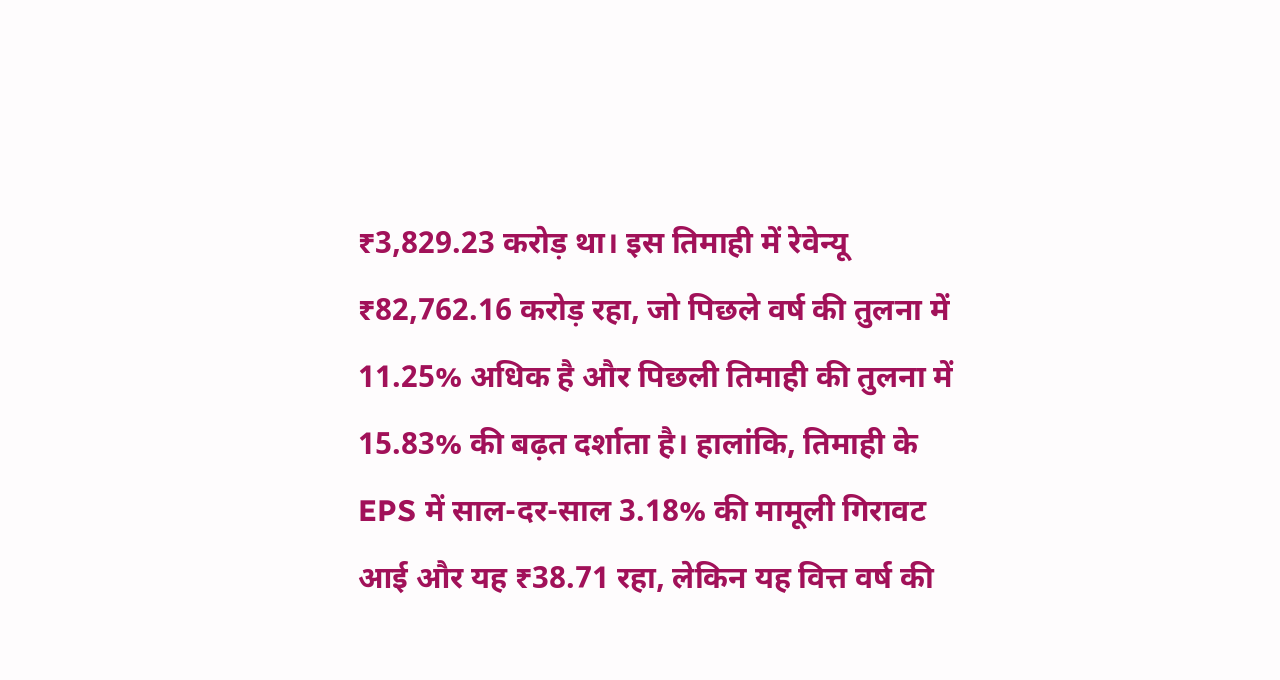₹3,829.23 करोड़ था। इस तिमाही में रेवेन्यू ₹82,762.16 करोड़ रहा, जो पिछले वर्ष की तुलना में 11.25% अधिक है और पिछली तिमाही की तुलना में 15.83% की बढ़त दर्शाता है। हालांकि, तिमाही के EPS में साल-दर-साल 3.18% की मामूली गिरावट आई और यह ₹38.71 रहा, लेकिन यह वित्त वर्ष की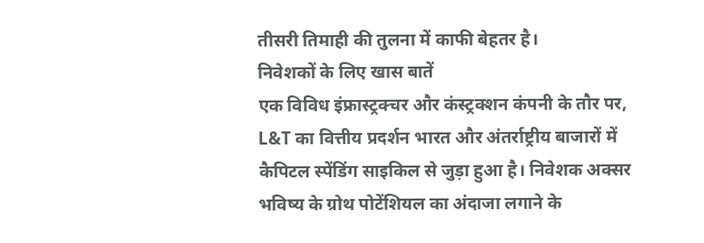तीसरी तिमाही की तुलना में काफी बेहतर है।
निवेशकों के लिए खास बातें
एक विविध इंफ्रास्ट्रक्चर और कंस्ट्रक्शन कंपनी के तौर पर, L&T का वित्तीय प्रदर्शन भारत और अंतर्राष्ट्रीय बाजारों में कैपिटल स्पेंडिंग साइकिल से जुड़ा हुआ है। निवेशक अक्सर भविष्य के ग्रोथ पोटेंशियल का अंदाजा लगाने के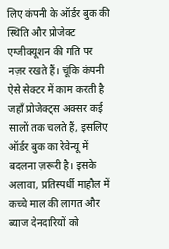लिए कंपनी के ऑर्डर बुक की स्थिति और प्रोजेक्ट एग्जीक्यूशन की गति पर नज़र रखते हैं। चूंकि कंपनी ऐसे सेक्टर में काम करती है जहाँ प्रोजेक्ट्स अक्सर कई सालों तक चलते हैं, इसलिए ऑर्डर बुक का रेवेन्यू में बदलना ज़रूरी है। इसके अलावा, प्रतिस्पर्धी माहौल में कच्चे माल की लागत और ब्याज देनदारियों को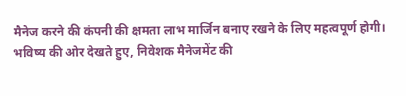मैनेज करने की कंपनी की क्षमता लाभ मार्जिन बनाए रखने के लिए महत्वपूर्ण होगी। भविष्य की ओर देखते हुए, निवेशक मैनेजमेंट की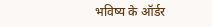भविष्य के ऑर्डर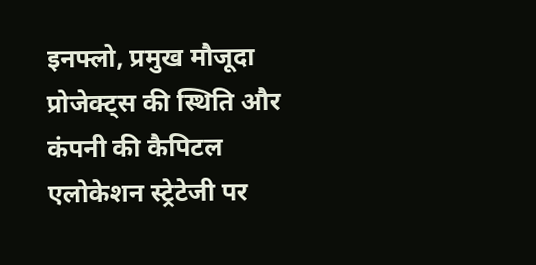इनफ्लो, प्रमुख मौजूदा प्रोजेक्ट्स की स्थिति और कंपनी की कैपिटल एलोकेशन स्ट्रेटेजी पर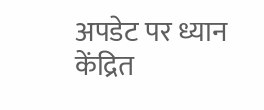अपडेट पर ध्यान केंद्रित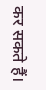कर सकते हैं।